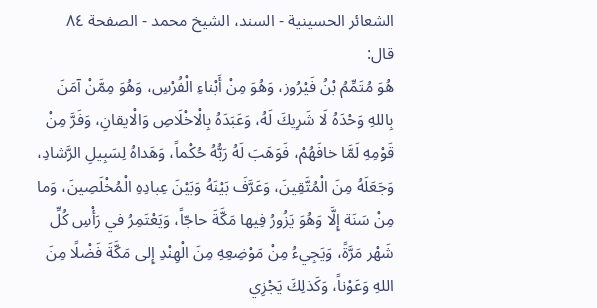الشعائر الحسينية - السند، الشيخ محمد - الصفحة ٨٤
قال:
هُوَ مُتَمِّمُ بْنُ فَيْرُوز، وَهُوَ مِنْ أَبْناءِ الْفُرْسِ، وَهُوَ مِمَّنْ آمَنَ بِاللهِ وَحْدَهُ لَا شَرِيكَ لَهُ، وَعَبَدَهُ بِالْاخْلَاصِ وَالْايقانِ، وَفَرَّ مِنْ قَوْمِهِ لَمَّا خافَهُمْ، فَوَهَبَ لَهُ رَبُّهُ حُكْماً، وَهَداهُ لِسَبِيلِ الرَّشادِ، وَجَعَلَهُ مِنَ الْمُتَّقِينَ، وَعَرَّفَ بَيْنَهُ وَبَيْنَ عِبادِهِ الْمُخْلَصِينَ، وَما مِنْ سَنَة إِلَّا وَهُوَ يَزُورُ فِيها مَكَّةَ حاجّاً، وَيَعْتَمِرُ في رَأْسِ كُلِّ شَهْر مَرَّةً، وَيَجِيءُ مِنْ مَوْضِعِهِ مِنَ الْهِنْدِ إِلى مَكَّةَ فَضْلًا مِنَ اللهِ وَعَوْناً، وَكَذلِكَ يَجْزِي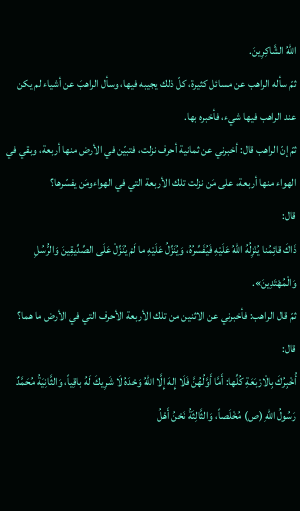اللهُ الشَّاكِرِينَ.
ثمّ سأله الراهب عن مسائل كثيرة، كلّ ذلك يجيبه فيها، وسأل الراهبَ عن أشياء لم يكن عند الراهب فيها شيء، فأخبره بها.
ثمّ إنّ الراهب قال: أخبرني عن ثمانية أحرف نزلت، فتبيّن في الأرض منها أربعة، وبقي في الهواء منها أربعة، على مَن نزلت تلك الأربعة التي في الهواءومَن يفسّرها؟
قال:
ذَاكَ قائِمُنا يُنْزِلُهُ اللهُ عَلَيْهِ فَيُفَسِّرُهُ، وَيُنَزِّلُ عَلَيْهِ ما لَمْ يُنَزِّلْ عَلَى الصِّدِّيقِينَ وَالرُّسُلِ وَالْمُهْتَدِينَ».
ثمّ قال الراهب: فأخبرني عن الاثنين من تلك الأربعة الأحرف التي في الأرض ما هما؟
قال:
أُخْبِرُكَ بِالْارْبَعَةِ كُلِّها: أَمَّا أَوَّلُهُنَّ فَلَا إِلهَ إِلَّا اللهُ وَحْدَهُ لَا شَرِيكَ لَهُ باقِياً، وَالثَّانِيَةُ مُحَمَّدٌ رَسُولُ اللهِ (ص) مُخْلَصاً، وَالثَّالِثَةُ نَحْنُ أَهْلُ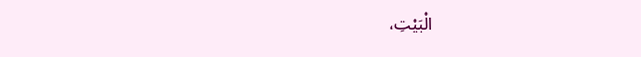الْبَيْتِ،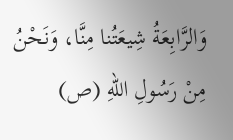وَالرَّابِعَةُ شِيعَتُنا مِنَّا، وَنَحْنُ مِنْ رَسُولِ اللهِ (ص)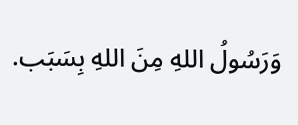وَرَسُولُ اللهِ مِنَ اللهِ بِسَبَب.